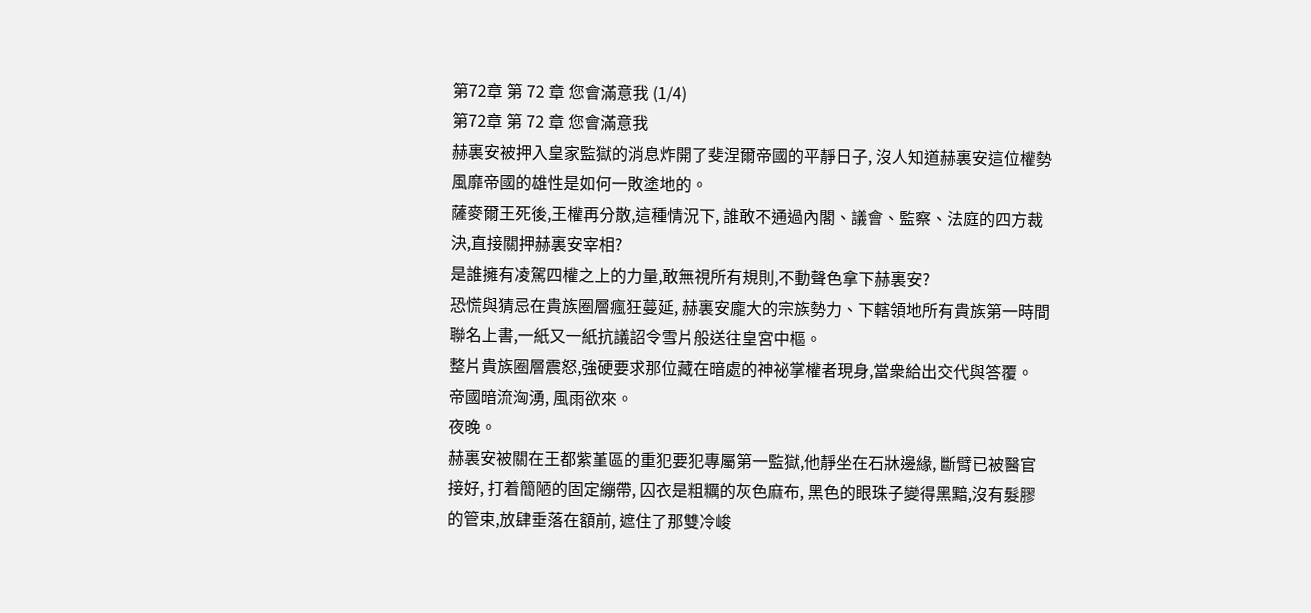第72章 第 72 章 您會滿意我 (1/4)
第72章 第 72 章 您會滿意我
赫裏安被押入皇家監獄的消息炸開了斐涅爾帝國的平靜日子, 沒人知道赫裏安這位權勢風靡帝國的雄性是如何一敗塗地的。
薩麥爾王死後,王權再分散,這種情況下, 誰敢不通過內閣、議會、監察、法庭的四方裁決,直接關押赫裏安宰相?
是誰擁有凌駕四權之上的力量,敢無視所有規則,不動聲色拿下赫裏安?
恐慌與猜忌在貴族圈層瘋狂蔓延, 赫裏安龐大的宗族勢力、下轄領地所有貴族第一時間聯名上書,一紙又一紙抗議詔令雪片般送往皇宮中樞。
整片貴族圈層震怒,強硬要求那位藏在暗處的神祕掌權者現身,當衆給出交代與答覆。
帝國暗流洶湧, 風雨欲來。
夜晚。
赫裏安被關在王都紫堇區的重犯要犯專屬第一監獄,他靜坐在石牀邊緣, 斷臂已被醫官接好, 打着簡陋的固定繃帶, 囚衣是粗糲的灰色麻布, 黑色的眼珠子變得黑黯,沒有髮膠的管束,放肆垂落在額前, 遮住了那雙冷峻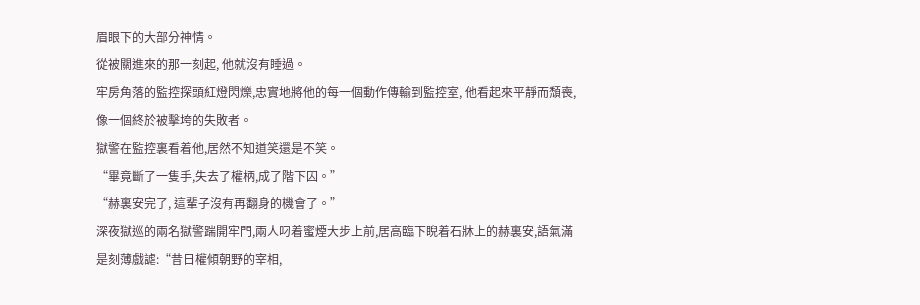眉眼下的大部分神情。
從被關進來的那一刻起, 他就沒有睡過。
牢房角落的監控探頭紅燈閃爍,忠實地將他的每一個動作傳輸到監控室, 他看起來平靜而頹喪,像一個終於被擊垮的失敗者。
獄警在監控裏看着他,居然不知道笑還是不笑。
“畢竟斷了一隻手,失去了權柄,成了階下囚。”
“赫裏安完了, 這輩子沒有再翻身的機會了。”
深夜獄巡的兩名獄警踹開牢門,兩人叼着蜜煙大步上前,居高臨下睨着石牀上的赫裏安,語氣滿是刻薄戲謔:“昔日權傾朝野的宰相,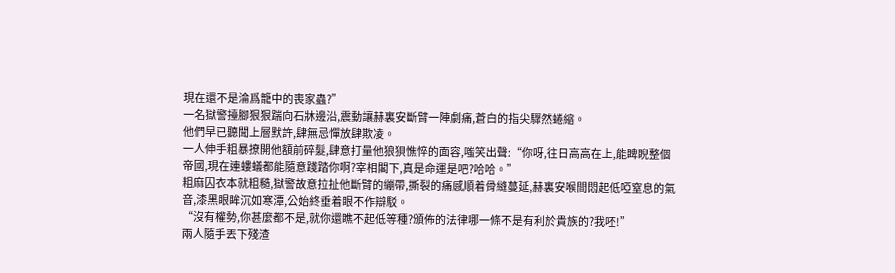現在還不是淪爲籠中的喪家蟲?”
一名獄警擡腳狠狠踹向石牀邊沿,震動讓赫裏安斷臂一陣劇痛,蒼白的指尖驟然蜷縮。
他們早已聽聞上層默許,肆無忌憚放肆欺凌。
一人伸手粗暴撩開他額前碎髮,肆意打量他狼狽憔悴的面容,嗤笑出聲:“你呀,往日高高在上,能睥睨整個帝國,現在連螻蟻都能隨意踐踏你啊?宰相閣下,真是命運是吧?哈哈。”
粗麻囚衣本就粗糙,獄警故意拉扯他斷臂的繃帶,撕裂的痛感順着骨縫蔓延,赫裏安喉間悶起低啞窒息的氣音,漆黑眼眸沉如寒潭,公始終垂着眼不作辯駁。
“沒有權勢,你甚麼都不是,就你還瞧不起低等種?頒佈的法律哪一條不是有利於貴族的?我呸!”
兩人隨手丟下殘渣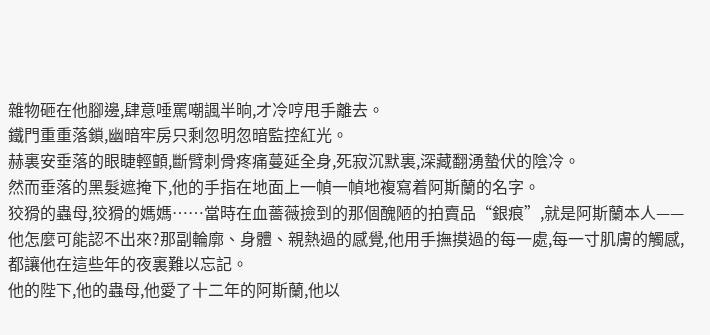雜物砸在他腳邊,肆意唾罵嘲諷半晌,才冷哼甩手離去。
鐵門重重落鎖,幽暗牢房只剩忽明忽暗監控紅光。
赫裏安垂落的眼睫輕顫,斷臂刺骨疼痛蔓延全身,死寂沉默裏,深藏翻湧蟄伏的陰冷。
然而垂落的黑髮遮掩下,他的手指在地面上一幀一幀地複寫着阿斯蘭的名字。
狡猾的蟲母,狡猾的媽媽……當時在血薔薇撿到的那個醜陋的拍賣品“銀痕”,就是阿斯蘭本人——
他怎麼可能認不出來?那副輪廓、身體、親熱過的感覺,他用手撫摸過的每一處,每一寸肌膚的觸感,都讓他在這些年的夜裏難以忘記。
他的陛下,他的蟲母,他愛了十二年的阿斯蘭,他以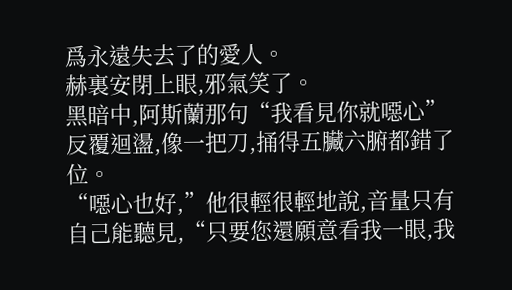爲永遠失去了的愛人。
赫裏安閉上眼,邪氣笑了。
黑暗中,阿斯蘭那句“我看見你就噁心”反覆迴盪,像一把刀,捅得五臟六腑都錯了位。
“噁心也好,”他很輕很輕地說,音量只有自己能聽見,“只要您還願意看我一眼,我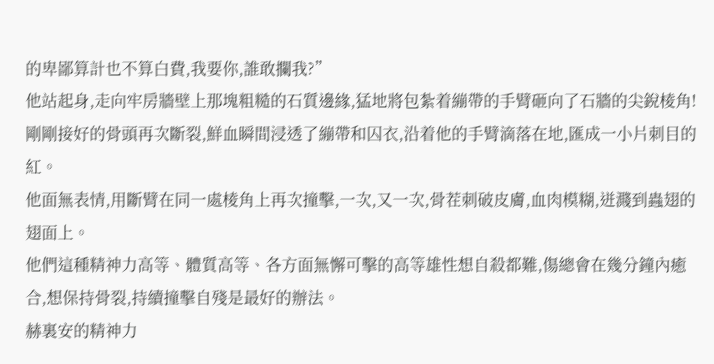的卑鄙算計也不算白費,我要你,誰敢攔我?”
他站起身,走向牢房牆壁上那塊粗糙的石質邊緣,猛地將包紮着繃帶的手臂砸向了石牆的尖銳棱角!
剛剛接好的骨頭再次斷裂,鮮血瞬間浸透了繃帶和囚衣,沿着他的手臂滴落在地,匯成一小片刺目的紅。
他面無表情,用斷臂在同一處棱角上再次撞擊,一次,又一次,骨茬刺破皮膚,血肉模糊,迸濺到蟲翅的翅面上。
他們這種精神力高等、體質高等、各方面無懈可擊的高等雄性想自殺都難,傷總會在幾分鐘內癒合,想保持骨裂,持續撞擊自殘是最好的辦法。
赫裏安的精神力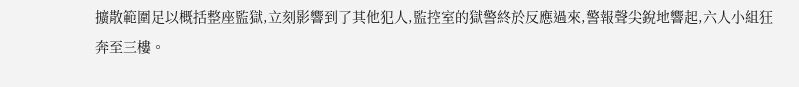擴散範圍足以概括整座監獄,立刻影響到了其他犯人,監控室的獄警終於反應過來,警報聲尖銳地響起,六人小組狂奔至三樓。